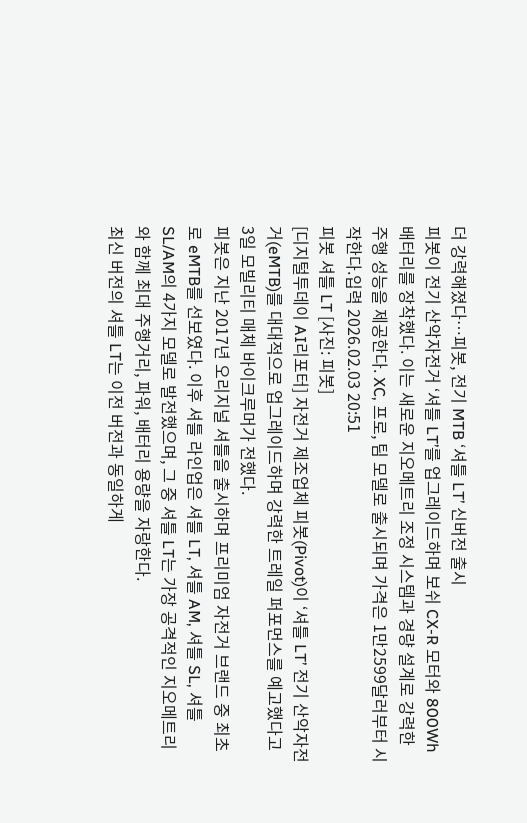더 강력해졌다…피봇, 전기 MTB ‘셔틀 LT’ 신버전 출시
피봇이 전기 산악자전거 ‘셔틀 LT’를 업그레이드하며 보쉬 CX-R 모터와 800Wh 배터리를 장착했다. 이는 새로운 지오메트리 조정 시스템과 경량 설계로 강력한 주행 성능을 제공한다. XC, 프로, 팀 모델로 출시되며 가격은 1만2599달러부터 시작한다.입력 2026.02.03 20:51
피봇 셔틀 LT [사진: 피봇]
[디지털투데이 AI리포터] 자전거 제조업체 피봇(Pivot)이 ‘셔틀 LT’ 전기 산악자전거(eMTB)를 대대적으로 업그레이드하며 강력한 트레일 퍼포먼스를 예고했다고 3일 모빌리티 매체 바이크루머가 전했다.
피봇은 지난 2017년 오리지널 셔틀을 출시하며 프리미엄 자전거 브랜드 중 최초로 eMTB를 선보였다. 이후 셔틀 라인업은 셔틀 LT, 셔틀 AM, 셔틀 SL, 셔틀 SL/AM의 4가지 모델로 발전했으며, 그 중 셔틀 LT는 가장 공격적인 지오메트리와 함께 최대 주행거리, 파워, 배터리 용량을 자랑한다.
최신 버전의 셔틀 LT는 이전 버전과 동일하게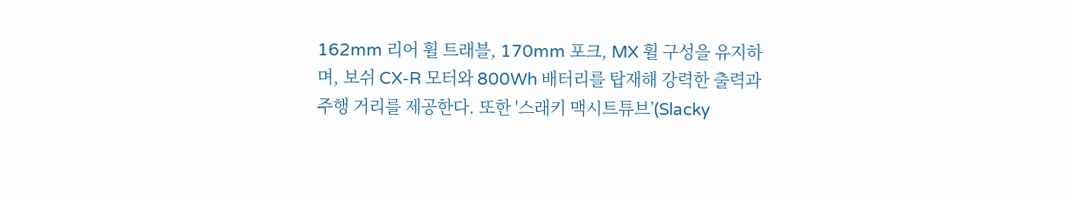162mm 리어 휠 트래블, 170mm 포크, MX 휠 구성을 유지하며, 보쉬 CX-R 모터와 800Wh 배터리를 탑재해 강력한 출력과 주행 거리를 제공한다. 또한 '스래키 맥시트튜브’(Slacky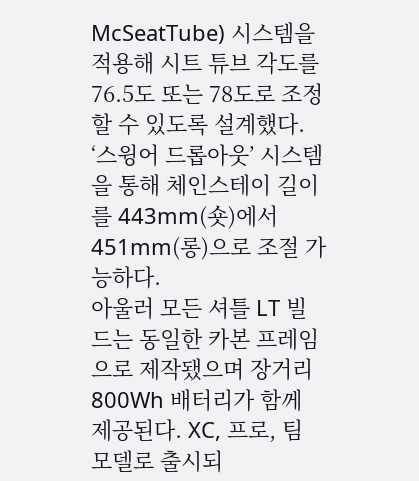McSeatTube) 시스템을 적용해 시트 튜브 각도를 76.5도 또는 78도로 조정할 수 있도록 설계했다. ‘스윙어 드롭아웃’ 시스템을 통해 체인스테이 길이를 443mm(숏)에서 451mm(롱)으로 조절 가능하다.
아울러 모든 셔틀 LT 빌드는 동일한 카본 프레임으로 제작됐으며 장거리 800Wh 배터리가 함께 제공된다. XC, 프로, 팀 모델로 출시되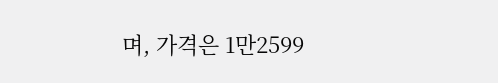며, 가격은 1만2599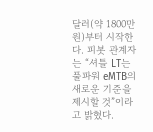달러(약 1800만원)부터 시작한다. 피봇 관계자는 “셔틀 LT는 풀파워 eMTB의 새로운 기준을 제시할 것”이라고 밝혔다.